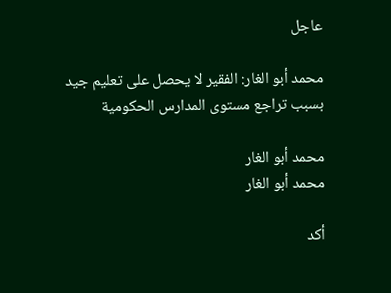عاجل

محمد أبو الغار: الفقير لا يحصل على تعليم جيد بسبب تراجع مستوى المدارس الحكومية

محمد أبو الغار
محمد أبو الغار

أكد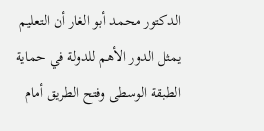الدكتور محمد أبو الغار أن التعليم يمثل الدور الأهم للدولة في حماية الطبقة الوسطى وفتح الطريق أمام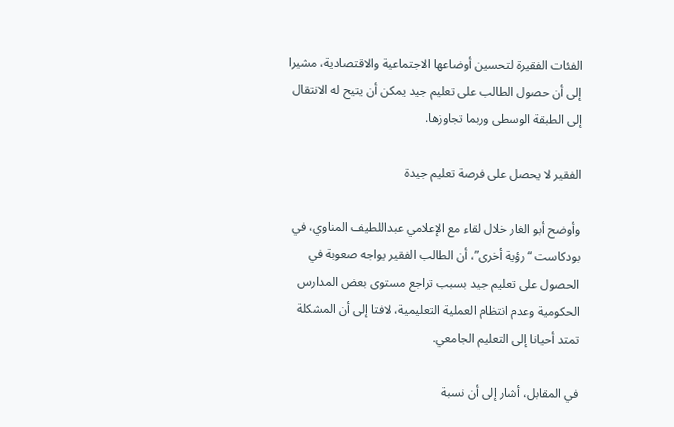الفئات الفقيرة لتحسين أوضاعها الاجتماعية والاقتصادية، مشيرا إلى أن حصول الطالب على تعليم جيد يمكن أن يتيح له الانتقال إلى الطبقة الوسطى وربما تجاوزها.

الفقير لا يحصل على فرصة تعليم جيدة

وأوضح أبو الغار خلال لقاء مع الإعلامي عبداللطيف المناوي، في بودكاست “رؤية أخرى”، أن الطالب الفقير يواجه صعوبة في الحصول على تعليم جيد بسبب تراجع مستوى بعض المدارس الحكومية وعدم انتظام العملية التعليمية، لافتا إلى أن المشكلة تمتد أحيانا إلى التعليم الجامعي.

في المقابل، أشار إلى أن نسبة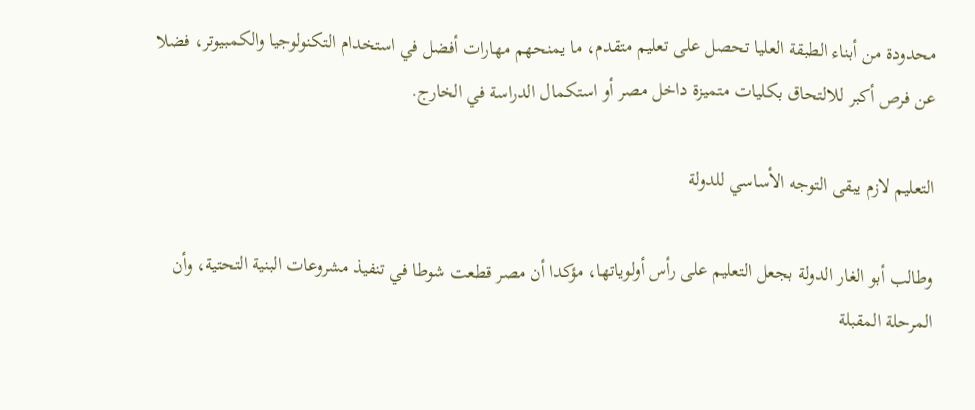محدودة من أبناء الطبقة العليا تحصل على تعليم متقدم، ما يمنحهم مهارات أفضل في استخدام التكنولوجيا والكمبيوتر، فضلا عن فرص أكبر للالتحاق بكليات متميزة داخل مصر أو استكمال الدراسة في الخارج.

التعليم لازم يبقى التوجه الأساسي للدولة

وطالب أبو الغار الدولة بجعل التعليم على رأس أولوياتها، مؤكدا أن مصر قطعت شوطا في تنفيذ مشروعات البنية التحتية، وأن المرحلة المقبلة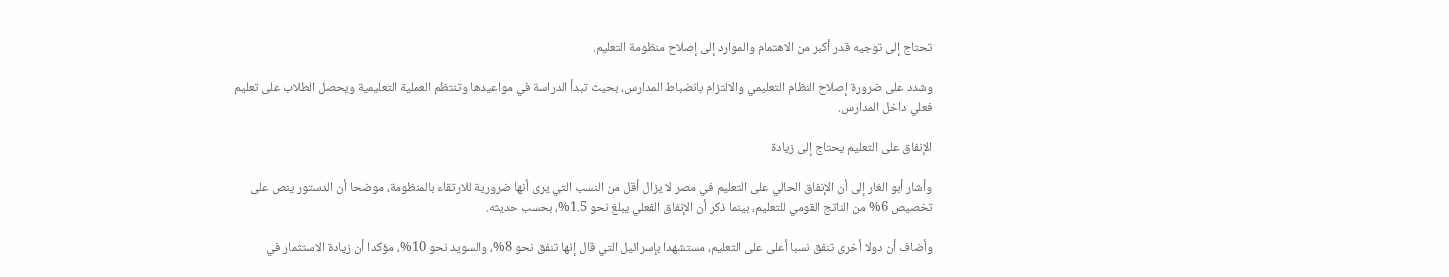تحتاج إلى توجيه قدر أكبر من الاهتمام والموارد إلى إصلاح منظومة التعليم.

وشدد على ضرورة إصلاح النظام التعليمي والالتزام بانضباط المدارس، بحيث تبدأ الدراسة في مواعيدها وتنتظم العملية التعليمية ويحصل الطلاب على تعليم فعلي داخل المدارس.

الإنفاق على التعليم يحتاج إلى زيادة

وأشار أبو الغار إلى أن الإنفاق الحالي على التعليم في مصر لا يزال أقل من النسب التي يرى أنها ضرورية للارتقاء بالمنظومة، موضحا أن الدستور ينص على تخصيص 6% من الناتج القومي للتعليم، بينما ذكر أن الإنفاق الفعلي يبلغ نحو 1.5%، بحسب حديثه.

وأضاف أن دولا أخرى تنفق نسبا أعلى على التعليم، مستشهدا بإسرائيل التي قال إنها تنفق نحو 8%، والسويد نحو 10%، مؤكدا أن زيادة الاستثمار في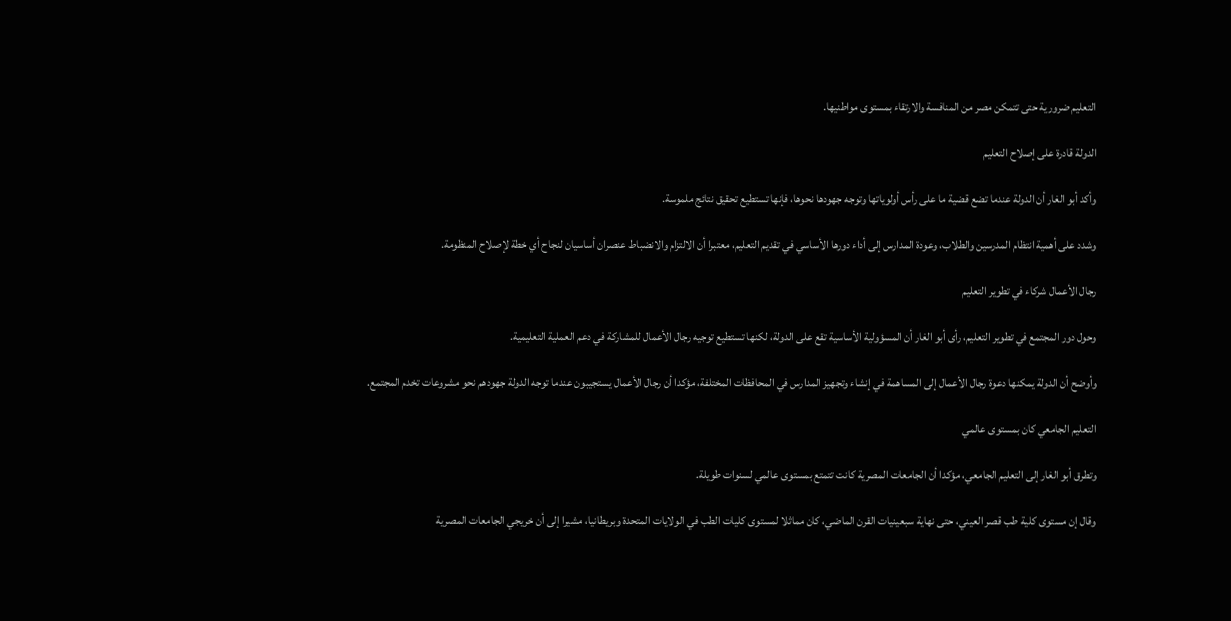التعليم ضرورية حتى تتمكن مصر من المنافسة والارتقاء بمستوى مواطنيها.

الدولة قادرة على إصلاح التعليم

وأكد أبو الغار أن الدولة عندما تضع قضية ما على رأس أولوياتها وتوجه جهودها نحوها، فإنها تستطيع تحقيق نتائج ملموسة.

وشدد على أهمية انتظام المدرسين والطلاب، وعودة المدارس إلى أداء دورها الأساسي في تقديم التعليم، معتبرا أن الالتزام والانضباط عنصران أساسيان لنجاح أي خطة لإصلاح المنظومة.

رجال الأعمال شركاء في تطوير التعليم

وحول دور المجتمع في تطوير التعليم، رأى أبو الغار أن المسؤولية الأساسية تقع على الدولة، لكنها تستطيع توجيه رجال الأعمال للمشاركة في دعم العملية التعليمية.

وأوضح أن الدولة يمكنها دعوة رجال الأعمال إلى المساهمة في إنشاء وتجهيز المدارس في المحافظات المختلفة، مؤكدا أن رجال الأعمال يستجيبون عندما توجه الدولة جهودهم نحو مشروعات تخدم المجتمع.

التعليم الجامعي كان بمستوى عالمي

وتطرق أبو الغار إلى التعليم الجامعي، مؤكدا أن الجامعات المصرية كانت تتمتع بمستوى عالمي لسنوات طويلة.

وقال إن مستوى كلية طب قصر العيني، حتى نهاية سبعينيات القرن الماضي، كان مماثلا لمستوى كليات الطب في الولايات المتحدة وبريطانيا، مشيرا إلى أن خريجي الجامعات المصرية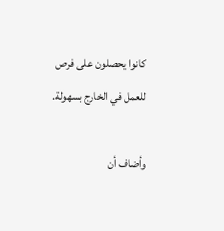كانوا يحصلون على فرص للعمل في الخارج بسهولة.

وأضاف أن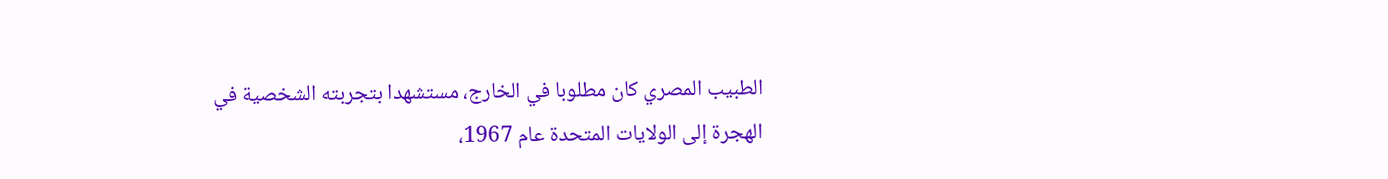الطبيب المصري كان مطلوبا في الخارج، مستشهدا بتجربته الشخصية في الهجرة إلى الولايات المتحدة عام 1967،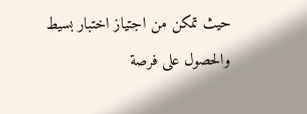حيث تمكن من اجتياز اختبار بسيط والحصول على فرصة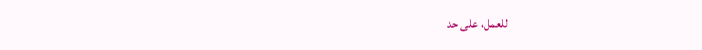للعمل، على حد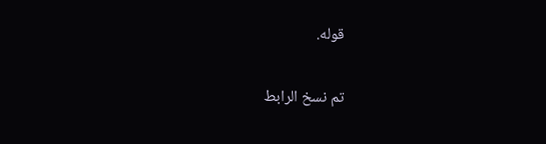قوله.

تم نسخ الرابط